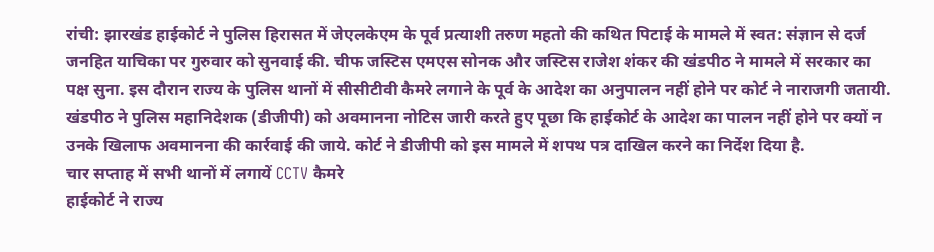रांची: झारखंड हाईकोर्ट ने पुलिस हिरासत में जेएलकेएम के पूर्व प्रत्याशी तरुण महतो की कथित पिटाई के मामले में स्वत: संज्ञान से दर्ज जनहित याचिका पर गुरुवार को सुनवाई की. चीफ जस्टिस एमएस सोनक और जस्टिस राजेश शंकर की खंडपीठ ने मामले में सरकार का पक्ष सुना. इस दौरान राज्य के पुलिस थानों में सीसीटीवी कैमरे लगाने के पूर्व के आदेश का अनुपालन नहीं होने पर कोर्ट ने नाराजगी जतायी.
खंडपीठ ने पुलिस महानिदेशक (डीजीपी) को अवमानना नोटिस जारी करते हुए पूछा कि हाईकोर्ट के आदेश का पालन नहीं होने पर क्यों न उनके खिलाफ अवमानना की कार्रवाई की जाये. कोर्ट ने डीजीपी को इस मामले में शपथ पत्र दाखिल करने का निर्देश दिया है.
चार सप्ताह में सभी थानों में लगायें CCTV कैमरे
हाईकोर्ट ने राज्य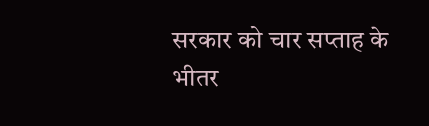सरकार को चार सप्ताह के भीतर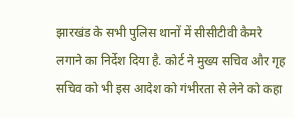झारखंड के सभी पुलिस थानों में सीसीटीवी कैमरे लगाने का निर्देश दिया है. कोर्ट ने मुख्य सचिव और गृह सचिव को भी इस आदेश को गंभीरता से लेने को कहा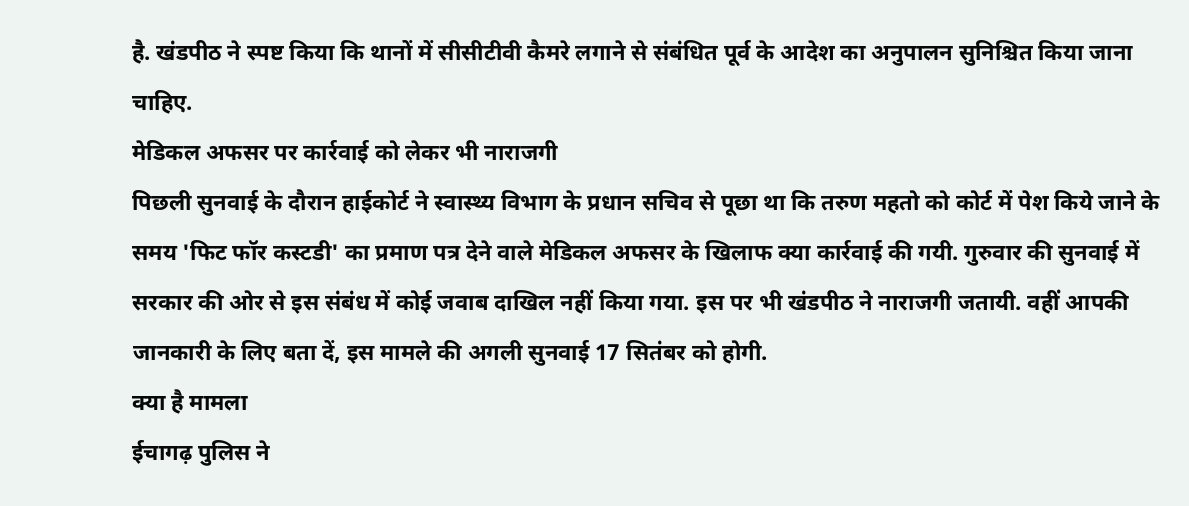है. खंडपीठ ने स्पष्ट किया कि थानों में सीसीटीवी कैमरे लगाने से संबंधित पूर्व के आदेश का अनुपालन सुनिश्चित किया जाना चाहिए.
मेडिकल अफसर पर कार्रवाई को लेकर भी नाराजगी
पिछली सुनवाई के दौरान हाईकोर्ट ने स्वास्थ्य विभाग के प्रधान सचिव से पूछा था कि तरुण महतो को कोर्ट में पेश किये जाने के समय 'फिट फॉर कस्टडी' का प्रमाण पत्र देने वाले मेडिकल अफसर के खिलाफ क्या कार्रवाई की गयी. गुरुवार की सुनवाई में सरकार की ओर से इस संबंध में कोई जवाब दाखिल नहीं किया गया. इस पर भी खंडपीठ ने नाराजगी जतायी. वहीं आपकी जानकारी के लिए बता दें, इस मामले की अगली सुनवाई 17 सितंबर को होगी.
क्या है मामला
ईचागढ़ पुलिस ने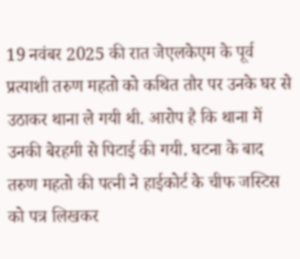19 नवंबर 2025 की रात जेएलकेएम के पूर्व प्रत्याशी तरुण महतो को कथित तौर पर उनके घर से उठाकर थाना ले गयी थी. आरोप है कि थाना में उनकी बेरहमी से पिटाई की गयी. घटना के बाद तरुण महतो की पत्नी ने हाईकोर्ट के चीफ जस्टिस को पत्र लिखकर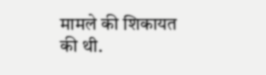मामले की शिकायत की थी.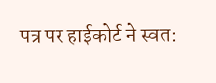पत्र पर हाईकोर्ट ने स्वत: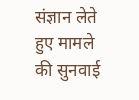संज्ञान लेते हुए मामले की सुनवाई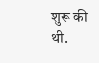शुरू की थी.